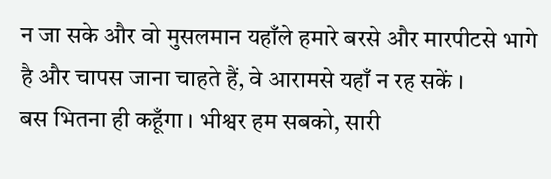न जा सके और वो मुसलमान यहाँले हमारे बरसे और मारपीटसे भागे है और चापस जाना चाहते हैं, वे आरामसे यहाँ न रह सकें ।
बस भितना ही कहूँगा । भीश्वर हम सबको, सारी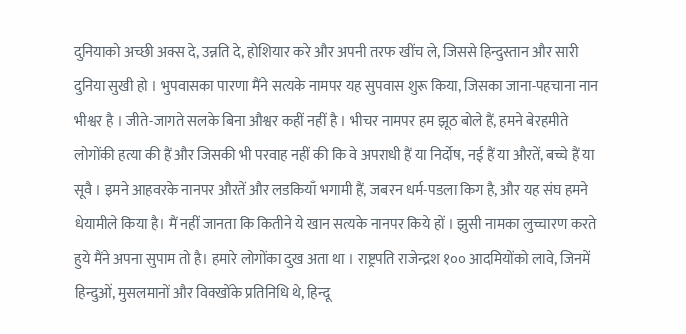दुनियाको अच्छी अक्स दे, उन्नति दे, होशियार करे और अपनी तरफ खींच ले, जिससे हिन्दुस्तान और सारी दुनिया सुखी हो । भुपवासका पारणा मैंने सत्यके नामपर यह सुपवास शुरू किया, जिसका जाना-पहचाना नान भीश्वर है । जीते-जागते सलके बिना औश्वर कहीं नहीं है । भीचर नामपर हम झूठ बोले हैं, हमने बेरहमीते लोगोंकी हत्या की हैं और जिसकी भी परवाह नहीं की कि वे अपराधी हैं या निर्दोष, नई हैं या औरतें, बच्चे हैं या सूवै । इमने आहवरके नानपर औरतें और लडकियाँ भगामी हैं, जबरन धर्म-पडला किग है, और यह संघ हमने धेयामीले किया है। मैं नहीं जानता कि कितीने ये खान सत्यके नानपर किये हों । झुसी नामका लुच्चारण करते हुये मैंने अपना सुपाम तो है। हमारे लोगोंका दुख अता था । राष्ट्रपति राजेन्द्रश १०० आदमियोंको लावे, जिनमें हिन्दुओं, मुसलमानों और विक्खोंके प्रतिनिधि थे, हिन्दू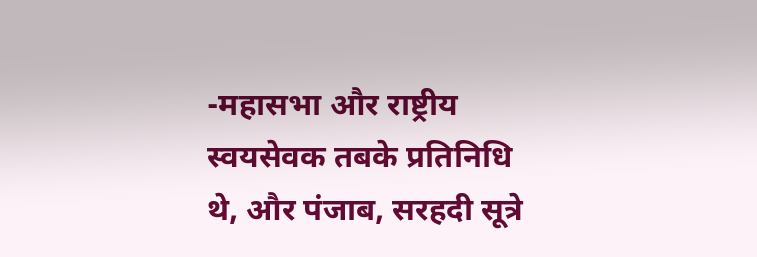-महासभा और राष्ट्रीय स्वयसेवक तबके प्रतिनिधि थे, और पंजाब, सरहदी सूत्रे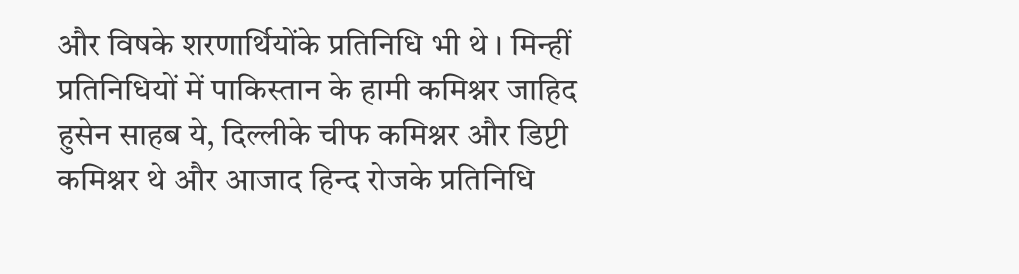और विषके शरणार्थियोंके प्रतिनिधि भी थे । मिन्हीं प्रतिनिधियों में पाकिस्तान के हामी कमिश्नर जाहिद हुसेन साहब ये, दिल्लीके चीफ कमिश्नर और डिप्टी कमिश्नर थे और आजाद हिन्द रोजके प्रतिनिधि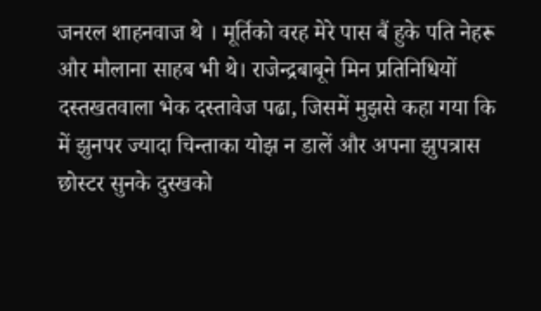जनरल शाहनवाज थे । मूर्तिको वरह मेरे पास बैं हुके पति नेहरू और मौलाना साहब भी थे। राजेन्द्रबाबूने मिन प्रतिनिधियों दस्तखतवाला भेक दस्तावेज पढा, जिसमें मुझसे कहा गया कि में झुनपर ज्यादा चिन्ताका योझ न डालें और अपना झुपत्रास छोस्टर सुनके दुस्खको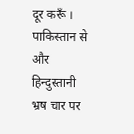दूर करूँ । पाकिस्तान से और हिन्दुस्तानी भ्रष चार पर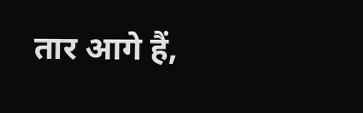तार आगे हैं,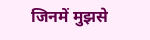जिनमें मुझसे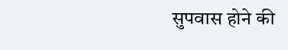सुपवास होने की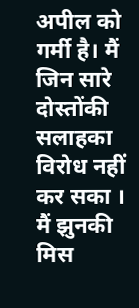अपील को गर्मी है। मैं जिन सारे दोस्तोंकी सलाहका विरोध नहीं कर सका । मैं झुनकी मिस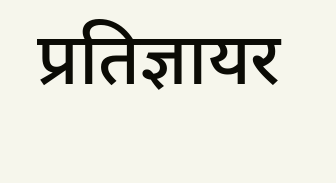प्रतिज्ञायर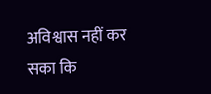अविश्वास नहीं कर सका कि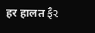हर हालत ફૈર